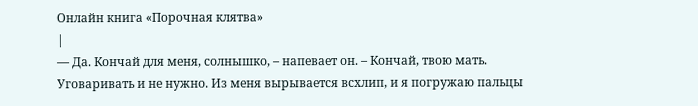Онлайн книга «Порочная клятва»
|
— Да. Кончай для меня, солнышко, – напевает он. – Кончай, твою мать. Уговаривать и не нужно. Из меня вырывается всхлип, и я погружаю пальцы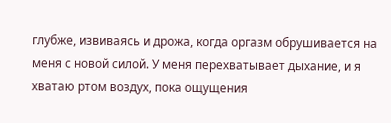глубже, извиваясь и дрожа, когда оргазм обрушивается на меня с новой силой. У меня перехватывает дыхание, и я хватаю ртом воздух, пока ощущения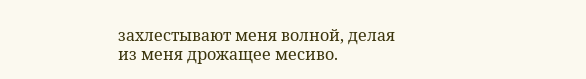захлестывают меня волной, делая из меня дрожащее месиво.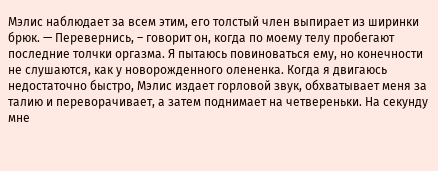Мэлис наблюдает за всем этим, его толстый член выпирает из ширинки брюк. — Перевернись, – говорит он, когда по моему телу пробегают последние толчки оргазма. Я пытаюсь повиноваться ему, но конечности не слушаются, как у новорожденного олененка. Когда я двигаюсь недостаточно быстро, Мэлис издает горловой звук, обхватывает меня за талию и переворачивает, а затем поднимает на четвереньки. На секунду мне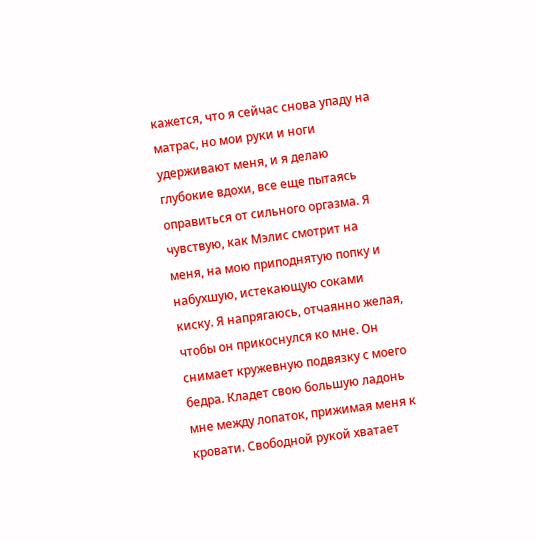кажется, что я сейчас снова упаду на матрас, но мои руки и ноги удерживают меня, и я делаю глубокие вдохи, все еще пытаясь оправиться от сильного оргазма. Я чувствую, как Мэлис смотрит на меня, на мою приподнятую попку и набухшую, истекающую соками киску. Я напрягаюсь, отчаянно желая, чтобы он прикоснулся ко мне. Он снимает кружевную подвязку с моего бедра. Кладет свою большую ладонь мне между лопаток, прижимая меня к кровати. Свободной рукой хватает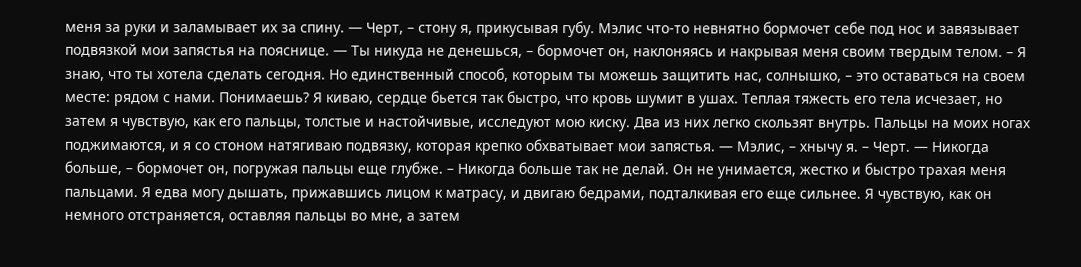меня за руки и заламывает их за спину. — Черт, – стону я, прикусывая губу. Мэлис что-то невнятно бормочет себе под нос и завязывает подвязкой мои запястья на пояснице. — Ты никуда не денешься, – бормочет он, наклоняясь и накрывая меня своим твердым телом. – Я знаю, что ты хотела сделать сегодня. Но единственный способ, которым ты можешь защитить нас, солнышко, – это оставаться на своем месте: рядом с нами. Понимаешь? Я киваю, сердце бьется так быстро, что кровь шумит в ушах. Теплая тяжесть его тела исчезает, но затем я чувствую, как его пальцы, толстые и настойчивые, исследуют мою киску. Два из них легко скользят внутрь. Пальцы на моих ногах поджимаются, и я со стоном натягиваю подвязку, которая крепко обхватывает мои запястья. — Мэлис, – хнычу я. – Черт. — Никогда больше, – бормочет он, погружая пальцы еще глубже. – Никогда больше так не делай. Он не унимается, жестко и быстро трахая меня пальцами. Я едва могу дышать, прижавшись лицом к матрасу, и двигаю бедрами, подталкивая его еще сильнее. Я чувствую, как он немного отстраняется, оставляя пальцы во мне, а затем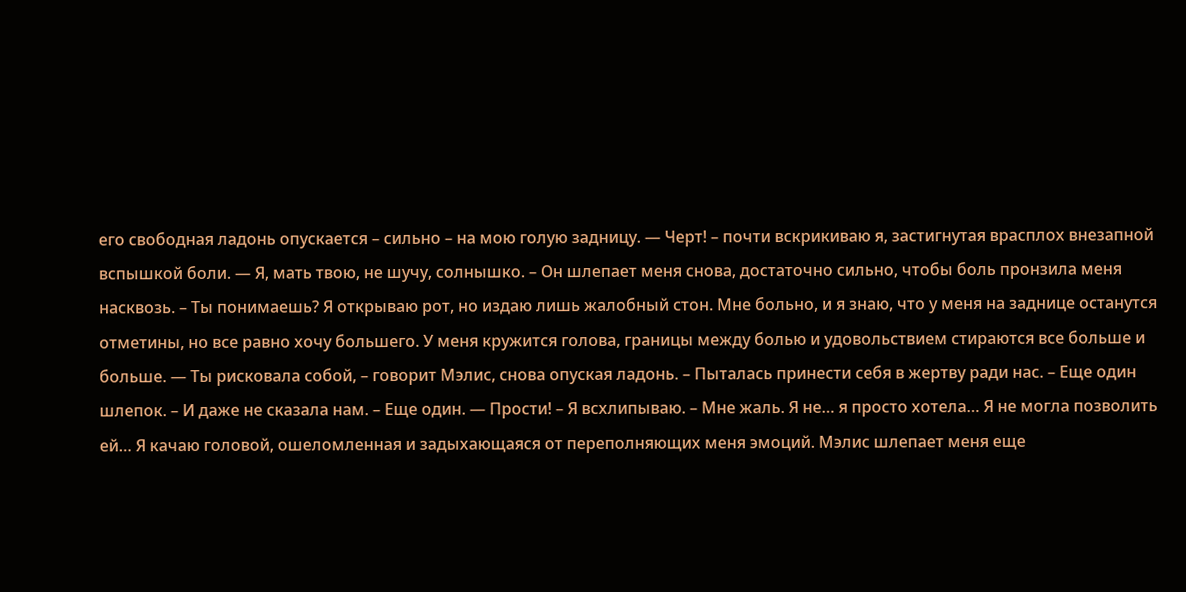его свободная ладонь опускается – сильно – на мою голую задницу. — Черт! – почти вскрикиваю я, застигнутая врасплох внезапной вспышкой боли. — Я, мать твою, не шучу, солнышко. – Он шлепает меня снова, достаточно сильно, чтобы боль пронзила меня насквозь. – Ты понимаешь? Я открываю рот, но издаю лишь жалобный стон. Мне больно, и я знаю, что у меня на заднице останутся отметины, но все равно хочу большего. У меня кружится голова, границы между болью и удовольствием стираются все больше и больше. — Ты рисковала собой, – говорит Мэлис, снова опуская ладонь. – Пыталась принести себя в жертву ради нас. – Еще один шлепок. – И даже не сказала нам. – Еще один. — Прости! – Я всхлипываю. – Мне жаль. Я не… я просто хотела… Я не могла позволить ей… Я качаю головой, ошеломленная и задыхающаяся от переполняющих меня эмоций. Мэлис шлепает меня еще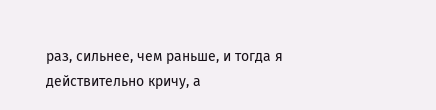раз, сильнее, чем раньше, и тогда я действительно кричу, а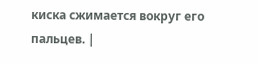киска сжимается вокруг его пальцев. |